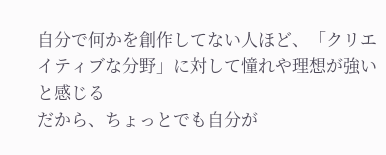自分で何かを創作してない人ほど、「クリエイティブな分野」に対して憧れや理想が強いと感じる
だから、ちょっとでも自分が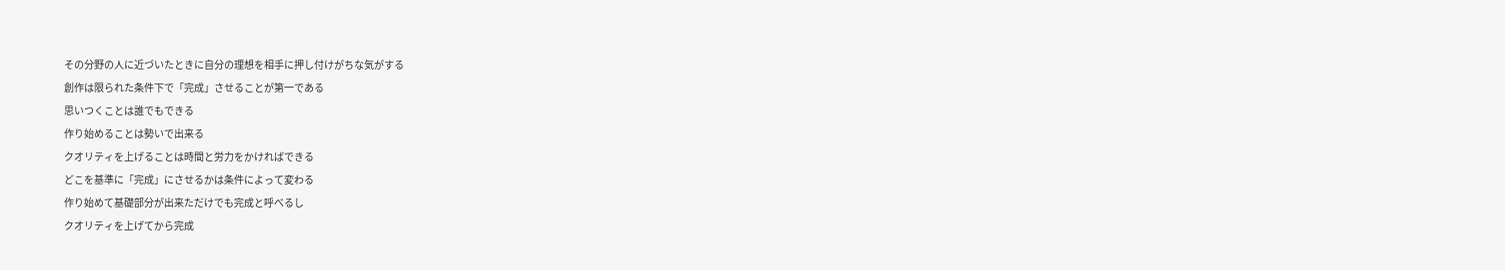その分野の人に近づいたときに自分の理想を相手に押し付けがちな気がする
創作は限られた条件下で「完成」させることが第一である
思いつくことは誰でもできる
作り始めることは勢いで出来る
クオリティを上げることは時間と労力をかければできる
どこを基準に「完成」にさせるかは条件によって変わる
作り始めて基礎部分が出来ただけでも完成と呼べるし
クオリティを上げてから完成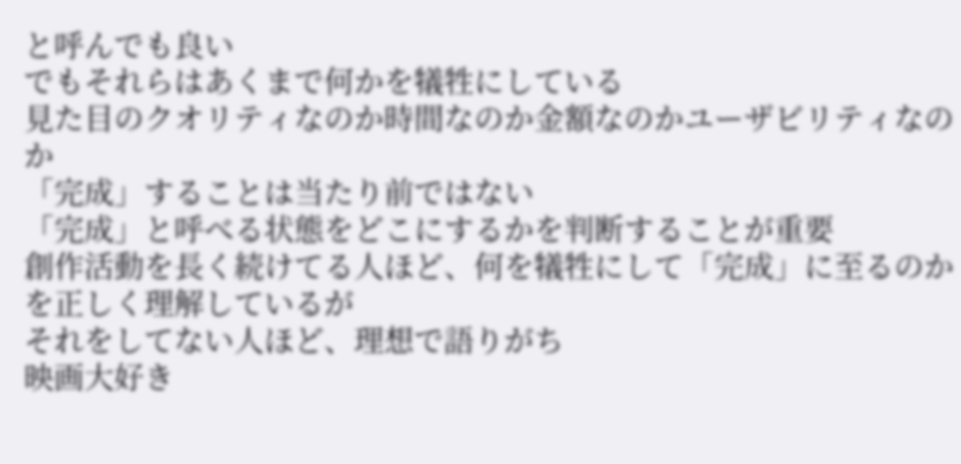と呼んでも良い
でもそれらはあくまで何かを犠牲にしている
見た目のクオリティなのか時間なのか金額なのかユーザビリティなのか
「完成」することは当たり前ではない
「完成」と呼べる状態をどこにするかを判断することが重要
創作活動を長く続けてる人ほど、何を犠牲にして「完成」に至るのかを正しく理解しているが
それをしてない人ほど、理想で語りがち
映画大好き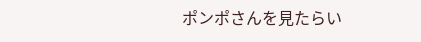ポンポさんを見たらい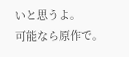いと思うよ。
可能なら原作で。